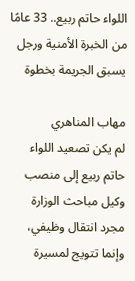اللواء حاتم ربيع.. 33 عامًا من الخبرة الأمنية ورجل يسبق الجريمة بخطوة

مهاب المناهري
لم يكن تصعيد اللواء حاتم ربيع إلى منصب وكيل مباحث الوزارة مجرد انتقال وظيفي، وإنما تتويج لمسيرة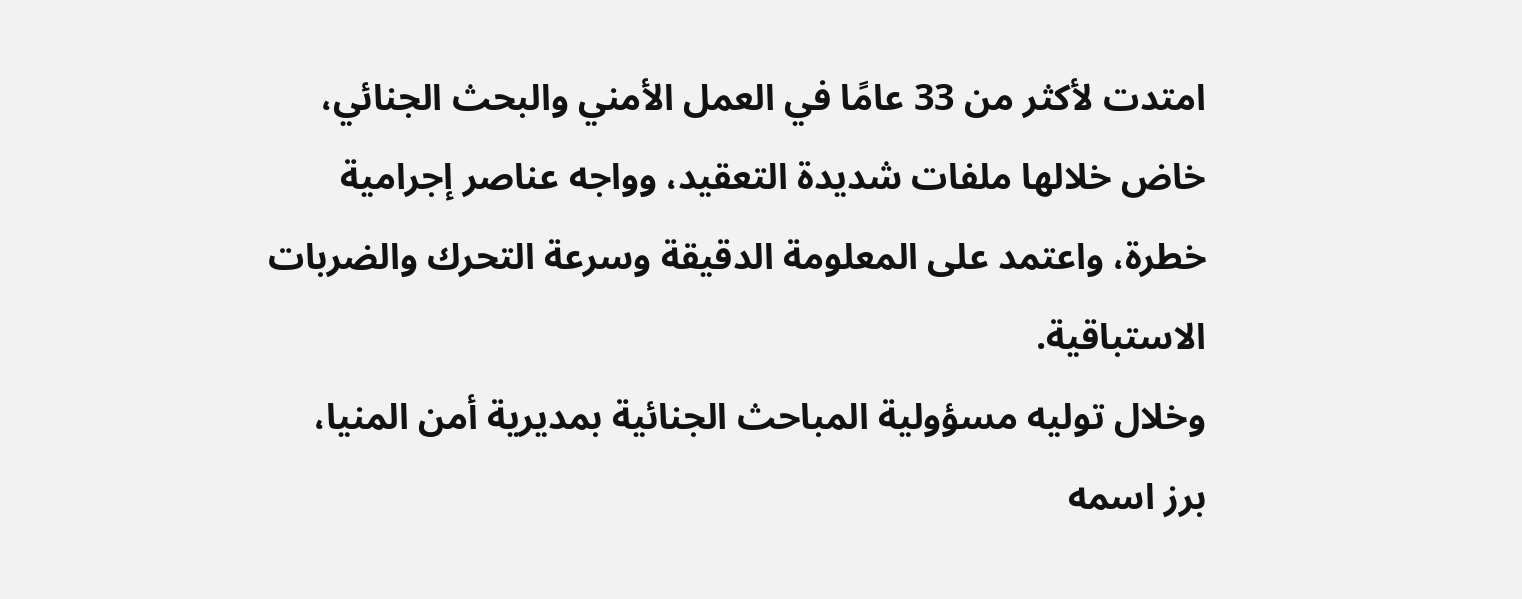امتدت لأكثر من 33 عامًا في العمل الأمني والبحث الجنائي، خاض خلالها ملفات شديدة التعقيد، وواجه عناصر إجرامية خطرة، واعتمد على المعلومة الدقيقة وسرعة التحرك والضربات الاستباقية.
وخلال توليه مسؤولية المباحث الجنائية بمديرية أمن المنيا، برز اسمه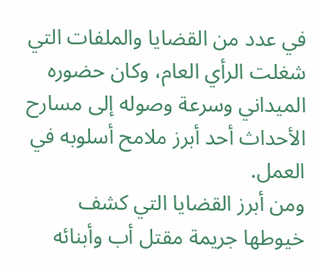في عدد من القضايا والملفات التي شغلت الرأي العام، وكان حضوره الميداني وسرعة وصوله إلى مسارح الأحداث أحد أبرز ملامح أسلوبه في العمل.
ومن أبرز القضايا التي كشف خيوطها جريمة مقتل أب وأبنائه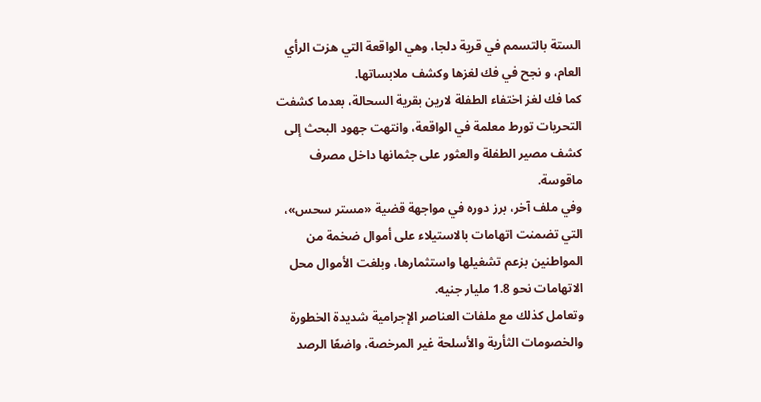الستة بالتسمم في قرية دلجا، وهي الواقعة التي هزت الرأي العام، و نجح في فك لغزها وكشف ملابساتها.
كما فك لغز اختفاء الطفلة لارين بقرية السحالة، بعدما كشفت التحريات تورط معلمة في الواقعة، وانتهت جهود البحث إلى كشف مصير الطفلة والعثور على جثمانها داخل مصرف ماقوسة.
وفي ملف آخر، برز دوره في مواجهة قضية «مستر سحس»، التي تضمنت اتهامات بالاستيلاء على أموال ضخمة من المواطنين بزعم تشغيلها واستثمارها، وبلغت الأموال محل الاتهامات نحو 1.8 مليار جنيه.
وتعامل كذلك مع ملفات العناصر الإجرامية شديدة الخطورة والخصومات الثأرية والأسلحة غير المرخصة، واضعًا الرصد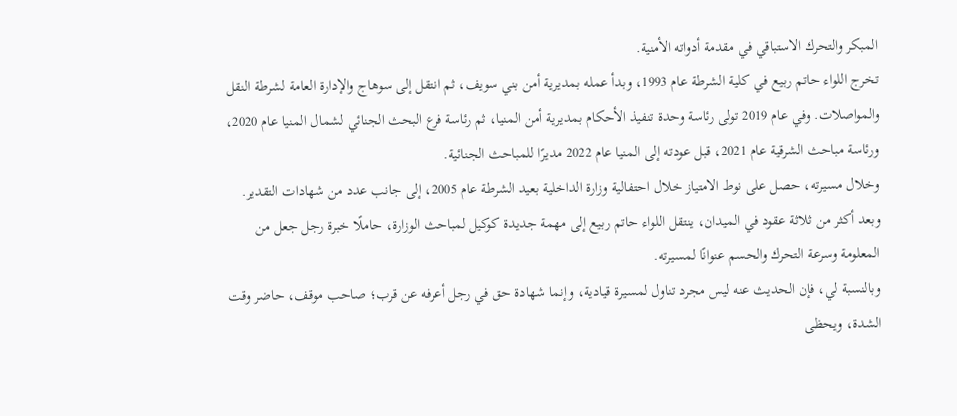المبكر والتحرك الاستباقي في مقدمة أدواته الأمنية.
تخرج اللواء حاتم ربيع في كلية الشرطة عام 1993، وبدأ عمله بمديرية أمن بني سويف، ثم انتقل إلى سوهاج والإدارة العامة لشرطة النقل والمواصلات. وفي عام 2019 تولى رئاسة وحدة تنفيذ الأحكام بمديرية أمن المنيا، ثم رئاسة فرع البحث الجنائي لشمال المنيا عام 2020، ورئاسة مباحث الشرقية عام 2021، قبل عودته إلى المنيا عام 2022 مديرًا للمباحث الجنائية.
وخلال مسيرته، حصل على نوط الامتياز خلال احتفالية وزارة الداخلية بعيد الشرطة عام 2005، إلى جانب عدد من شهادات التقدير.
وبعد أكثر من ثلاثة عقود في الميدان، ينتقل اللواء حاتم ربيع إلى مهمة جديدة كوكيل لمباحث الوزارة، حاملًا خبرة رجل جعل من المعلومة وسرعة التحرك والحسم عنوانًا لمسيرته.
وبالنسبة لي، فإن الحديث عنه ليس مجرد تناول لمسيرة قيادية، وإنما شهادة حق في رجل أعرفه عن قرب؛ صاحب موقف، حاضر وقت الشدة، ويحظى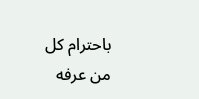باحترام كل من عرفه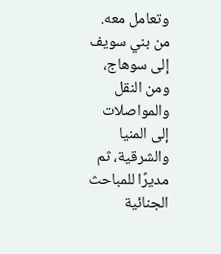وتعامل معه.
من بني سويف إلى سوهاج، ومن النقل والمواصلات إلى المنيا والشرقية، ثم مديرًا للمباحث الجنائية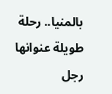بالمنيا.. رحلة طويلة عنوانها رجل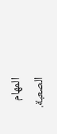المهام الصعبة.